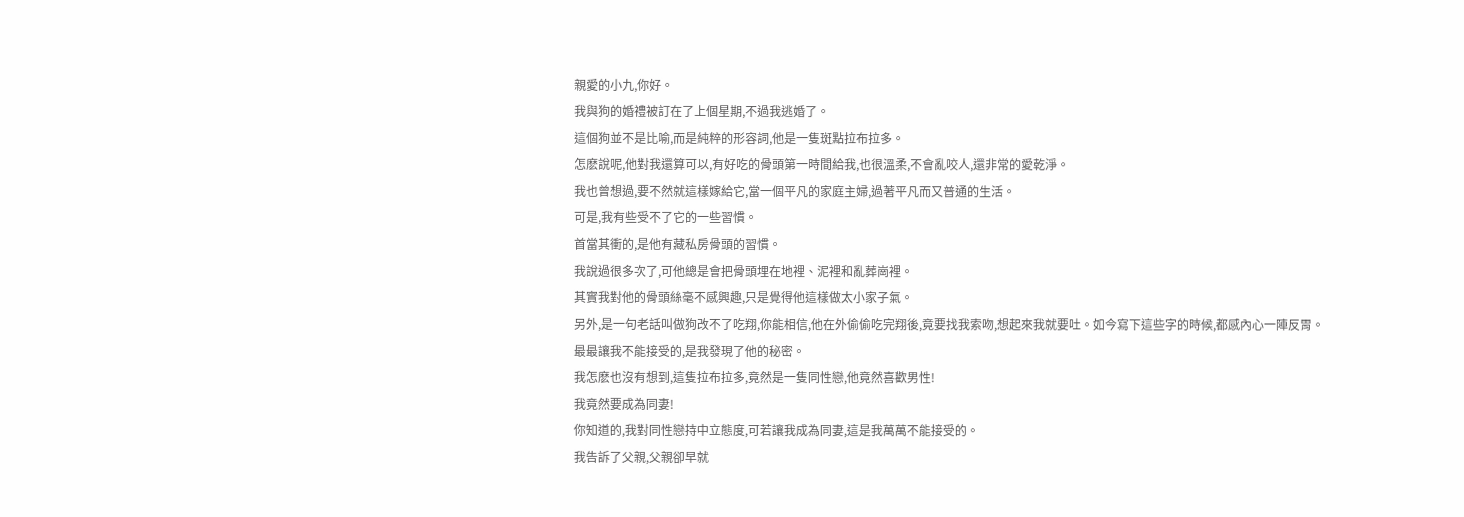親愛的小九,你好。
我與狗的婚禮被訂在了上個星期,不過我逃婚了。
這個狗並不是比喻,而是純粹的形容詞,他是一隻斑點拉布拉多。
怎麽說呢,他對我還算可以,有好吃的骨頭第一時間給我,也很溫柔,不會亂咬人,還非常的愛乾淨。
我也曾想過,要不然就這樣嫁給它,當一個平凡的家庭主婦,過著平凡而又普通的生活。
可是,我有些受不了它的一些習慣。
首當其衝的,是他有藏私房骨頭的習慣。
我說過很多次了,可他總是會把骨頭埋在地裡、泥裡和亂葬崗裡。
其實我對他的骨頭絲毫不感興趣,只是覺得他這樣做太小家子氣。
另外,是一句老話叫做狗改不了吃翔,你能相信,他在外偷偷吃完翔後,竟要找我索吻,想起來我就要吐。如今寫下這些字的時候,都感內心一陣反胃。
最最讓我不能接受的,是我發現了他的秘密。
我怎麽也沒有想到,這隻拉布拉多,竟然是一隻同性戀,他竟然喜歡男性!
我竟然要成為同妻!
你知道的,我對同性戀持中立態度,可若讓我成為同妻,這是我萬萬不能接受的。
我告訴了父親,父親卻早就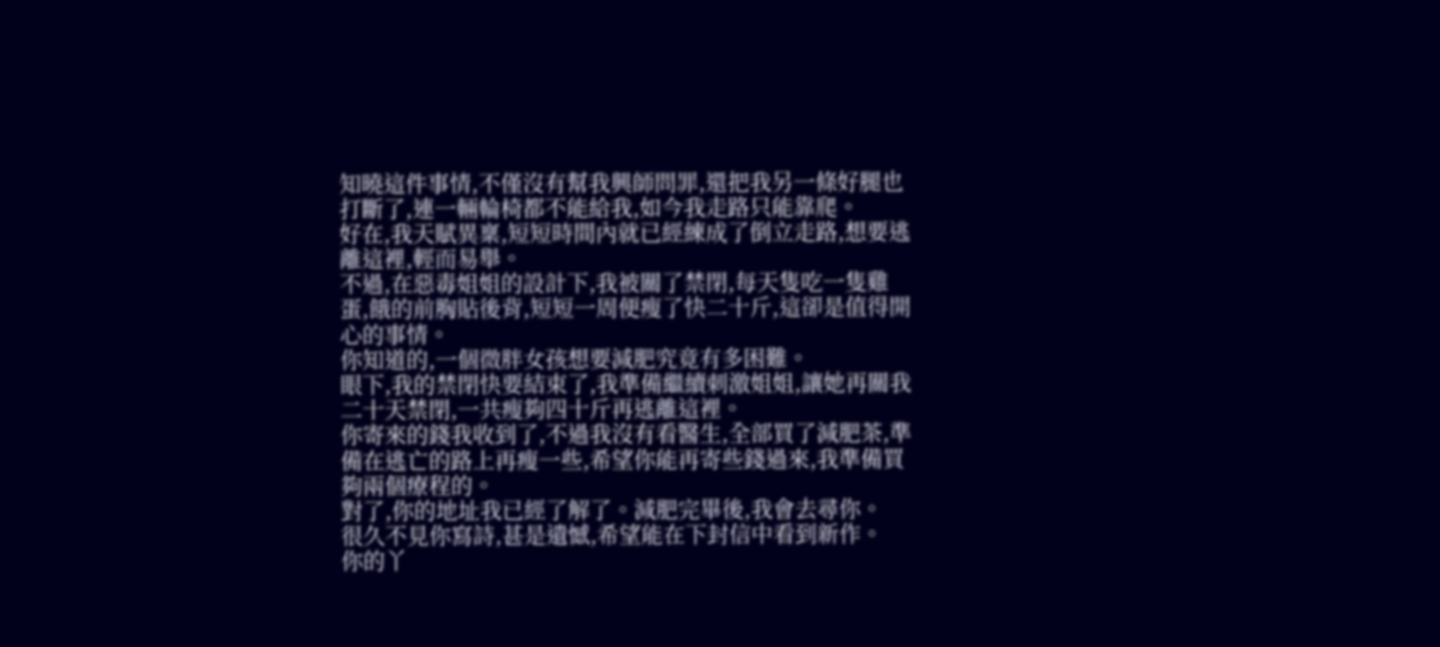知曉這件事情,不僅沒有幫我興師問罪,還把我另一條好腿也打斷了,連一輛輪椅都不能給我,如今我走路只能靠爬。
好在,我天賦異稟,短短時間內就已經練成了倒立走路,想要逃離這裡,輕而易舉。
不過,在惡毒姐姐的設計下,我被關了禁閉,每天隻吃一隻雞蛋,餓的前胸貼後背,短短一周便瘦了快二十斤,這卻是值得開心的事情。
你知道的,一個微胖女孩想要減肥究竟有多困難。
眼下,我的禁閉快要結束了,我準備繼續刺激姐姐,讓她再關我二十天禁閉,一共瘦夠四十斤再逃離這裡。
你寄來的錢我收到了,不過我沒有看醫生,全部買了減肥茶,準備在逃亡的路上再瘦一些,希望你能再寄些錢過來,我準備買夠兩個療程的。
對了,你的地址我已經了解了。減肥完畢後,我會去尋你。
很久不見你寫詩,甚是遺憾,希望能在下封信中看到新作。
你的丫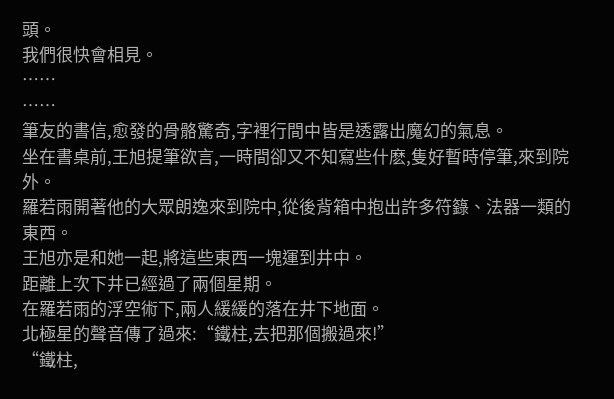頭。
我們很快會相見。
……
……
筆友的書信,愈發的骨骼驚奇,字裡行間中皆是透露出魔幻的氣息。
坐在書桌前,王旭提筆欲言,一時間卻又不知寫些什麽,隻好暫時停筆,來到院外。
羅若雨開著他的大眾朗逸來到院中,從後背箱中抱出許多符籙、法器一類的東西。
王旭亦是和她一起,將這些東西一塊運到井中。
距離上次下井已經過了兩個星期。
在羅若雨的浮空術下,兩人緩緩的落在井下地面。
北極星的聲音傳了過來:“鐵柱,去把那個搬過來!”
“鐵柱,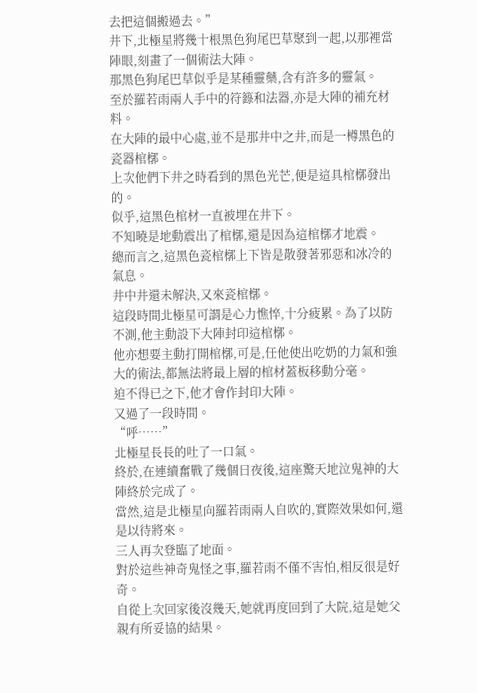去把這個搬過去。”
井下,北極星將幾十根黑色狗尾巴草聚到一起,以那裡當陣眼,刻畫了一個術法大陣。
那黑色狗尾巴草似乎是某種靈藥,含有許多的靈氣。
至於羅若雨兩人手中的符籙和法器,亦是大陣的補充材料。
在大陣的最中心處,並不是那井中之井,而是一樽黑色的瓷器棺槨。
上次他們下井之時看到的黑色光芒,便是這具棺槨發出的。
似乎,這黑色棺材一直被埋在井下。
不知曉是地動震出了棺槨,還是因為這棺槨才地震。
總而言之,這黑色瓷棺槨上下皆是散發著邪惡和冰冷的氣息。
井中井還未解決,又來瓷棺槨。
這段時間北極星可謂是心力憔悴,十分疲累。為了以防不測,他主動設下大陣封印這棺槨。
他亦想要主動打開棺槨,可是,任他使出吃奶的力氣和強大的術法,都無法將最上層的棺材蓋板移動分毫。
迫不得已之下,他才會作封印大陣。
又過了一段時間。
“呼……”
北極星長長的吐了一口氣。
終於,在連續奮戰了幾個日夜後,這座驚天地泣鬼神的大陣終於完成了。
當然,這是北極星向羅若雨兩人自吹的,實際效果如何,還是以待將來。
三人再次登臨了地面。
對於這些神奇鬼怪之事,羅若雨不僅不害怕,相反很是好奇。
自從上次回家後沒幾天,她就再度回到了大院,這是她父親有所妥協的結果。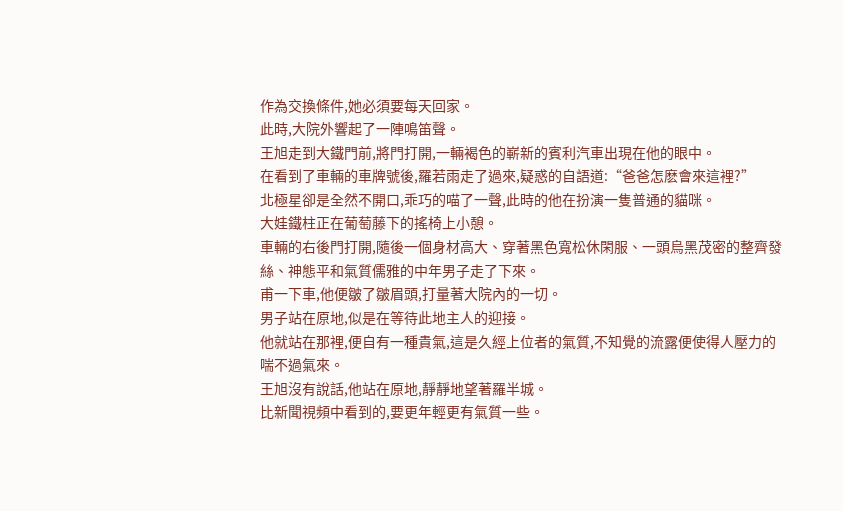作為交換條件,她必須要每天回家。
此時,大院外響起了一陣鳴笛聲。
王旭走到大鐵門前,將門打開,一輛褐色的嶄新的賓利汽車出現在他的眼中。
在看到了車輛的車牌號後,羅若雨走了過來,疑惑的自語道:“爸爸怎麽會來這裡?”
北極星卻是全然不開口,乖巧的喵了一聲,此時的他在扮演一隻普通的貓咪。
大娃鐵柱正在葡萄藤下的搖椅上小憩。
車輛的右後門打開,隨後一個身材高大、穿著黑色寬松休閑服、一頭烏黑茂密的整齊發絲、神態平和氣質儒雅的中年男子走了下來。
甫一下車,他便皺了皺眉頭,打量著大院內的一切。
男子站在原地,似是在等待此地主人的迎接。
他就站在那裡,便自有一種貴氣,這是久經上位者的氣質,不知覺的流露便使得人壓力的喘不過氣來。
王旭沒有說話,他站在原地,靜靜地望著羅半城。
比新聞視頻中看到的,要更年輕更有氣質一些。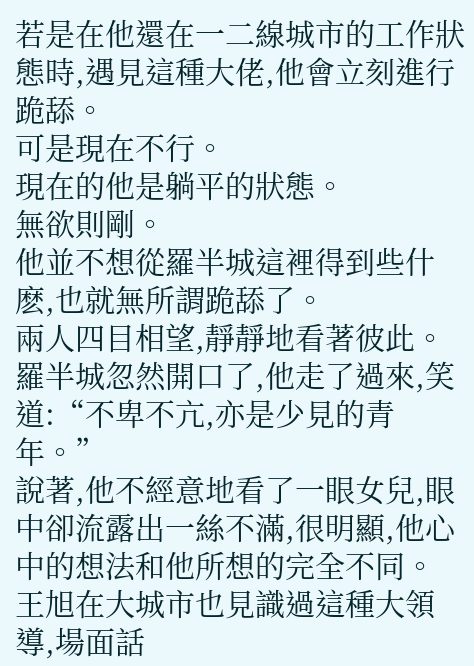若是在他還在一二線城市的工作狀態時,遇見這種大佬,他會立刻進行跪舔。
可是現在不行。
現在的他是躺平的狀態。
無欲則剛。
他並不想從羅半城這裡得到些什麽,也就無所謂跪舔了。
兩人四目相望,靜靜地看著彼此。
羅半城忽然開口了,他走了過來,笑道:“不卑不亢,亦是少見的青年。”
說著,他不經意地看了一眼女兒,眼中卻流露出一絲不滿,很明顯,他心中的想法和他所想的完全不同。
王旭在大城市也見識過這種大領導,場面話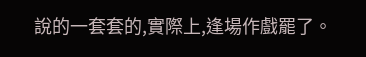說的一套套的,實際上,逢場作戲罷了。